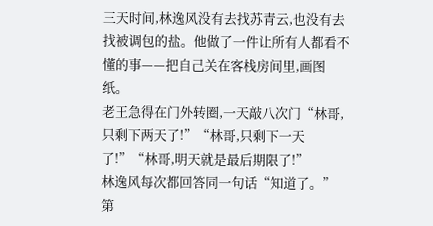三天时间,林逸风没有去找苏青云,也没有去找被调包的盐。他做了一件让所有人都看不懂的事——把自己关在客栈房间里,画图纸。
老王急得在门外转圈,一天敲八次门“林哥,只剩下两天了!”“林哥,只剩下一天了!”“林哥,明天就是最后期限了!”
林逸风每次都回答同一句话“知道了。”
第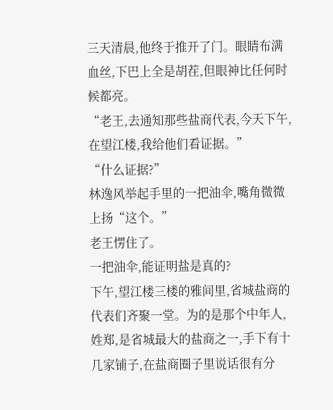三天清晨,他终于推开了门。眼睛布满血丝,下巴上全是胡茬,但眼神比任何时候都亮。
“老王,去通知那些盐商代表,今天下午,在望江楼,我给他们看证据。”
“什么证据?”
林逸风举起手里的一把油伞,嘴角微微上扬“这个。”
老王愣住了。
一把油伞,能证明盐是真的?
下午,望江楼三楼的雅间里,省城盐商的代表们齐聚一堂。为的是那个中年人,姓郑,是省城最大的盐商之一,手下有十几家铺子,在盐商圈子里说话很有分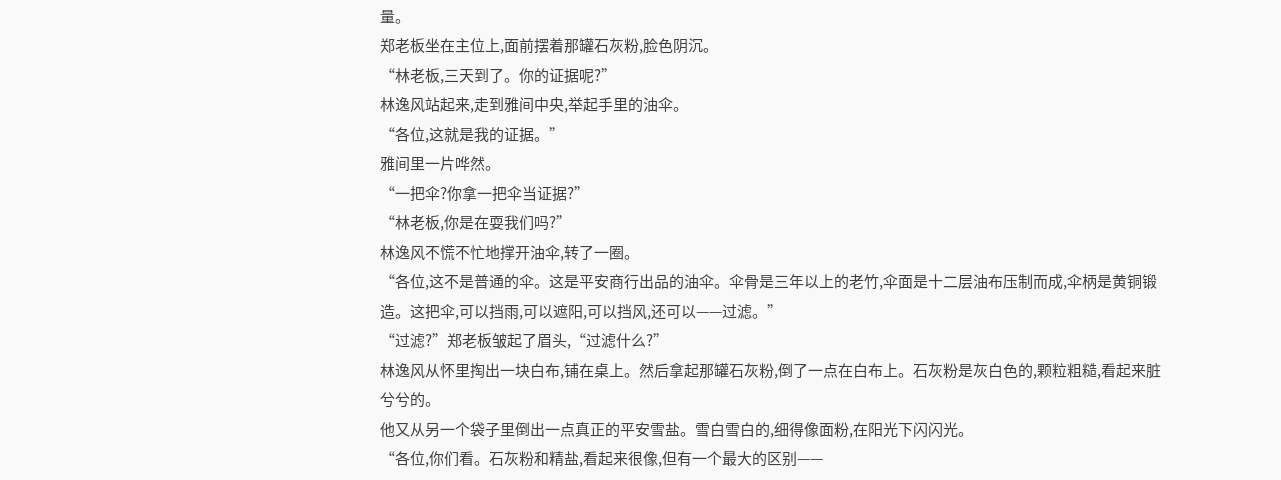量。
郑老板坐在主位上,面前摆着那罐石灰粉,脸色阴沉。
“林老板,三天到了。你的证据呢?”
林逸风站起来,走到雅间中央,举起手里的油伞。
“各位,这就是我的证据。”
雅间里一片哗然。
“一把伞?你拿一把伞当证据?”
“林老板,你是在耍我们吗?”
林逸风不慌不忙地撑开油伞,转了一圈。
“各位,这不是普通的伞。这是平安商行出品的油伞。伞骨是三年以上的老竹,伞面是十二层油布压制而成,伞柄是黄铜锻造。这把伞,可以挡雨,可以遮阳,可以挡风,还可以——过滤。”
“过滤?”郑老板皱起了眉头,“过滤什么?”
林逸风从怀里掏出一块白布,铺在桌上。然后拿起那罐石灰粉,倒了一点在白布上。石灰粉是灰白色的,颗粒粗糙,看起来脏兮兮的。
他又从另一个袋子里倒出一点真正的平安雪盐。雪白雪白的,细得像面粉,在阳光下闪闪光。
“各位,你们看。石灰粉和精盐,看起来很像,但有一个最大的区别——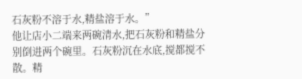石灰粉不溶于水,精盐溶于水。”
他让店小二端来两碗清水,把石灰粉和精盐分别倒进两个碗里。石灰粉沉在水底,搅都搅不散。精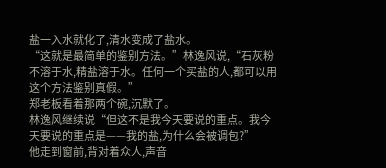盐一入水就化了,清水变成了盐水。
“这就是最简单的鉴别方法。”林逸风说,“石灰粉不溶于水,精盐溶于水。任何一个买盐的人,都可以用这个方法鉴别真假。”
郑老板看着那两个碗,沉默了。
林逸风继续说“但这不是我今天要说的重点。我今天要说的重点是——我的盐,为什么会被调包?”
他走到窗前,背对着众人,声音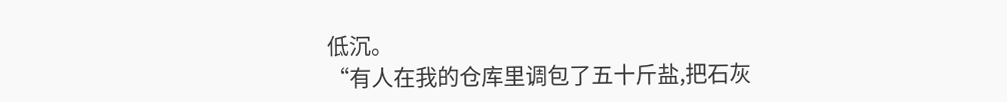低沉。
“有人在我的仓库里调包了五十斤盐,把石灰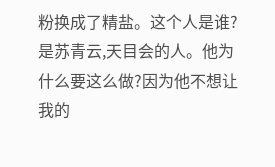粉换成了精盐。这个人是谁?是苏青云,天目会的人。他为什么要这么做?因为他不想让我的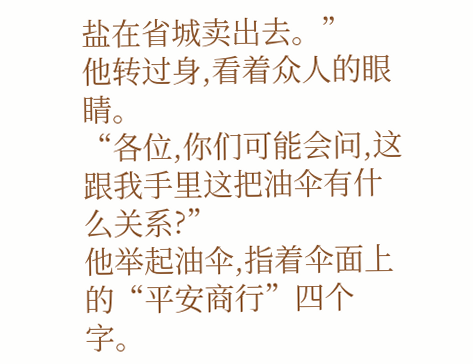盐在省城卖出去。”
他转过身,看着众人的眼睛。
“各位,你们可能会问,这跟我手里这把油伞有什么关系?”
他举起油伞,指着伞面上的“平安商行”四个字。